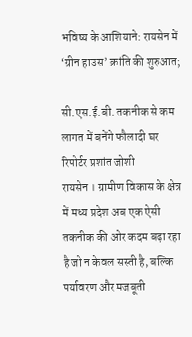भविष्य के आशियाने: रायसेन में ‘ग्रीन हाउस’ क्रांति की शुरुआत;

सी.एस.ई.बी. तकनीक से कम लागत में बनेंगे फौलादी घर
रिपोर्टर प्रशांत जोशी
रायसेन । ग्रामीण विकास के क्षेत्र में मध्य प्रदेश अब एक ऐसी तकनीक की ओर कदम बढ़ा रहा है जो न केवल सस्ती है, बल्कि पर्यावरण और मजबूती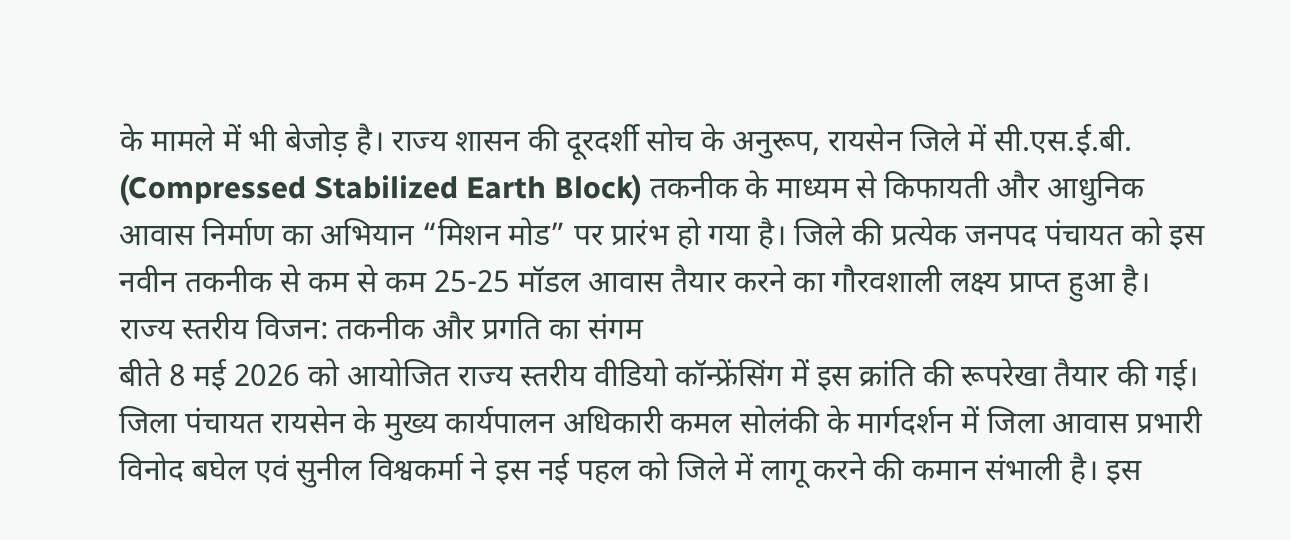के मामले में भी बेजोड़ है। राज्य शासन की दूरदर्शी सोच के अनुरूप, रायसेन जिले में सी.एस.ई.बी. (Compressed Stabilized Earth Block) तकनीक के माध्यम से किफायती और आधुनिक आवास निर्माण का अभियान “मिशन मोड” पर प्रारंभ हो गया है। जिले की प्रत्येक जनपद पंचायत को इस नवीन तकनीक से कम से कम 25-25 मॉडल आवास तैयार करने का गौरवशाली लक्ष्य प्राप्त हुआ है।
राज्य स्तरीय विजन: तकनीक और प्रगति का संगम
बीते 8 मई 2026 को आयोजित राज्य स्तरीय वीडियो कॉन्फ्रेंसिंग में इस क्रांति की रूपरेखा तैयार की गई। जिला पंचायत रायसेन के मुख्य कार्यपालन अधिकारी कमल सोलंकी के मार्गदर्शन में जिला आवास प्रभारी विनोद बघेल एवं सुनील विश्वकर्मा ने इस नई पहल को जिले में लागू करने की कमान संभाली है। इस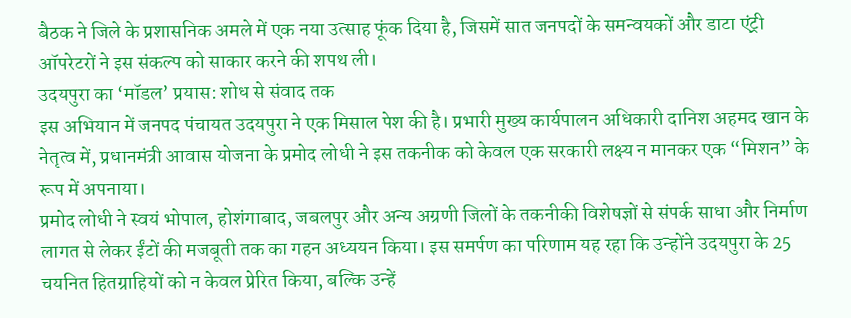बैठक ने जिले के प्रशासनिक अमले में एक नया उत्साह फूंक दिया है, जिसमें सात जनपदों के समन्वयकों और डाटा एंट्री ऑपरेटरों ने इस संकल्प को साकार करने की शपथ ली।
उदयपुरा का ‘मॉडल’ प्रयास: शोध से संवाद तक
इस अभियान में जनपद पंचायत उदयपुरा ने एक मिसाल पेश की है। प्रभारी मुख्य कार्यपालन अधिकारी दानिश अहमद खान के नेतृत्व में, प्रधानमंत्री आवास योजना के प्रमोद लोधी ने इस तकनीक को केवल एक सरकारी लक्ष्य न मानकर एक “मिशन” के रूप में अपनाया।
प्रमोद लोधी ने स्वयं भोपाल, होशंगाबाद, जबलपुर और अन्य अग्रणी जिलों के तकनीकी विशेषज्ञों से संपर्क साधा और निर्माण लागत से लेकर ईंटों की मजबूती तक का गहन अध्ययन किया। इस समर्पण का परिणाम यह रहा कि उन्होंने उदयपुरा के 25 चयनित हितग्राहियों को न केवल प्रेरित किया, बल्कि उन्हें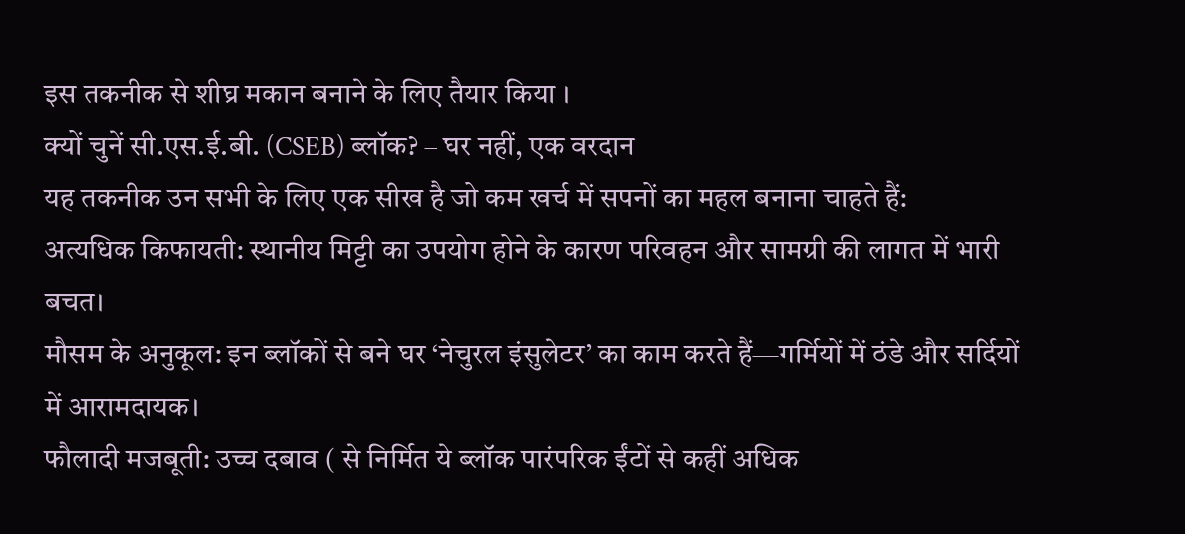इस तकनीक से शीघ्र मकान बनाने के लिए तैयार किया ।
क्यों चुनें सी.एस.ई.बी. (CSEB) ब्लॉक? – घर नहीं, एक वरदान
यह तकनीक उन सभी के लिए एक सीख है जो कम खर्च में सपनों का महल बनाना चाहते हैं:
अत्यधिक किफायती: स्थानीय मिट्टी का उपयोग होने के कारण परिवहन और सामग्री की लागत में भारी बचत।
मौसम के अनुकूल: इन ब्लॉकों से बने घर ‘नेचुरल इंसुलेटर’ का काम करते हैं—गर्मियों में ठंडे और सर्दियों में आरामदायक।
फौलादी मजबूती: उच्च दबाव ( से निर्मित ये ब्लॉक पारंपरिक ईंटों से कहीं अधिक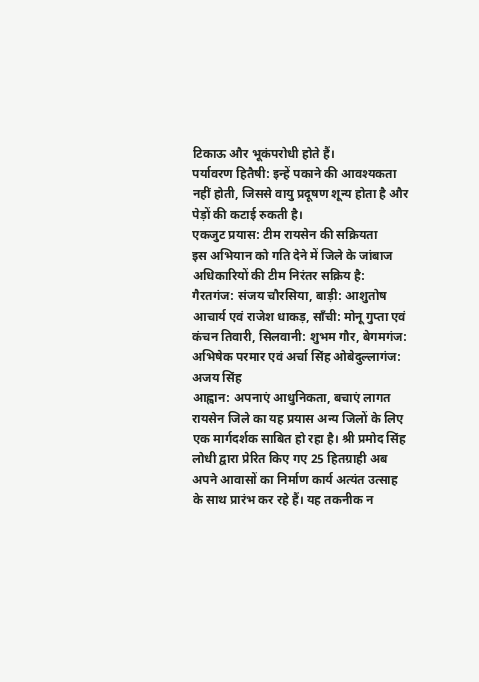टिकाऊ और भूकंपरोधी होते हैं।
पर्यावरण हितैषी: इन्हें पकाने की आवश्यकता नहीं होती, जिससे वायु प्रदूषण शून्य होता है और पेड़ों की कटाई रुकती है।
एकजुट प्रयास: टीम रायसेन की सक्रियता
इस अभियान को गति देने में जिले के जांबाज अधिकारियों की टीम निरंतर सक्रिय है:
गैरतगंज: संजय चौरसिया, बाड़ी: आशुतोष आचार्य एवं राजेश धाकड़, साँची: मोनू गुप्ता एवं कंचन तिवारी, सिलवानी: शुभम गौर, बेगमगंज: अभिषेक परमार एवं अर्चा सिंह ओबेदुल्लागंज: अजय सिंह
आह्वान: अपनाएं आधुनिकता, बचाएं लागत
रायसेन जिले का यह प्रयास अन्य जिलों के लिए एक मार्गदर्शक साबित हो रहा है। श्री प्रमोद सिंह लोधी द्वारा प्रेरित किए गए 25 हितग्राही अब अपने आवासों का निर्माण कार्य अत्यंत उत्साह के साथ प्रारंभ कर रहे हैं। यह तकनीक न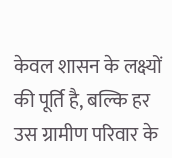केवल शासन के लक्ष्यों की पूर्ति है, बल्कि हर उस ग्रामीण परिवार के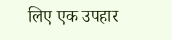लिए एक उपहार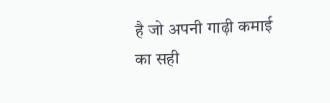है जो अपनी गाढ़ी कमाई का सही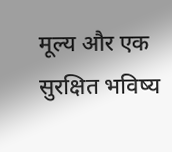मूल्य और एक सुरक्षित भविष्य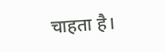चाहता है।